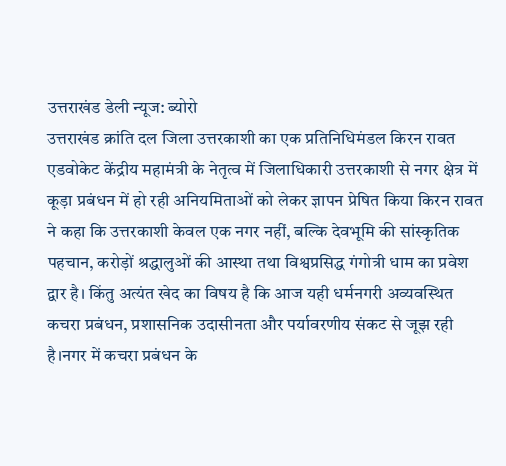उत्तराखंड डेली न्यूज: ब्योरो
उत्तराखंड क्रांति दल जिला उत्तरकाशी का एक प्रतिनिधिमंडल किरन रावत एडवोकेट केंद्रीय महामंत्री के नेतृत्व में जिलाधिकारी उत्तरकाशी से नगर क्षेत्र में कूड़ा प्रबंधन में हो रही अनियमिताओं को लेकर ज्ञापन प्रेषित किया किरन रावत ने कहा कि उत्तरकाशी केवल एक नगर नहीं, बल्कि देवभूमि की सांस्कृतिक पहचान, करोड़ों श्रद्धालुओं की आस्था तथा विश्वप्रसिद्ध गंगोत्री धाम का प्रवेश द्वार है। किंतु अत्यंत खेद का विषय है कि आज यही धर्मनगरी अव्यवस्थित कचरा प्रबंधन, प्रशासनिक उदासीनता और पर्यावरणीय संकट से जूझ रही है।नगर में कचरा प्रबंधन के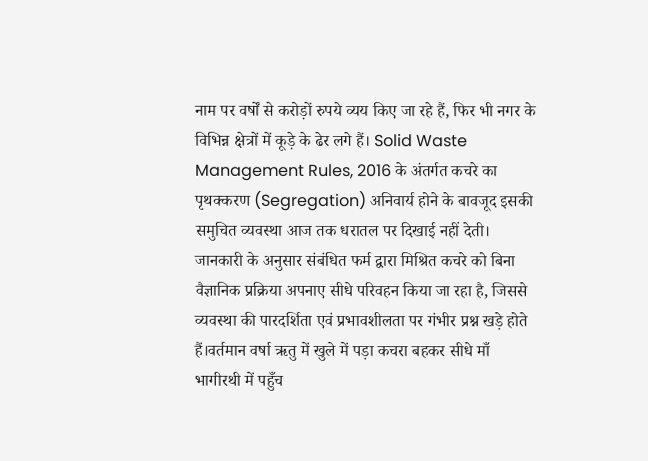नाम पर वर्षों से करोड़ों रुपये व्यय किए जा रहे हैं, फिर भी नगर के विभिन्न क्षेत्रों में कूड़े के ढेर लगे हैं। Solid Waste Management Rules, 2016 के अंतर्गत कचरे का पृथक्करण (Segregation) अनिवार्य होने के बावजूद इसकी समुचित व्यवस्था आज तक धरातल पर दिखाई नहीं देती। जानकारी के अनुसार संबंधित फर्म द्वारा मिश्रित कचरे को बिना वैज्ञानिक प्रक्रिया अपनाए सीधे परिवहन किया जा रहा है, जिससे व्यवस्था की पारदर्शिता एवं प्रभावशीलता पर गंभीर प्रश्न खड़े होते हैं।वर्तमान वर्षा ऋतु में खुले में पड़ा कचरा बहकर सीधे माँ भागीरथी में पहुँच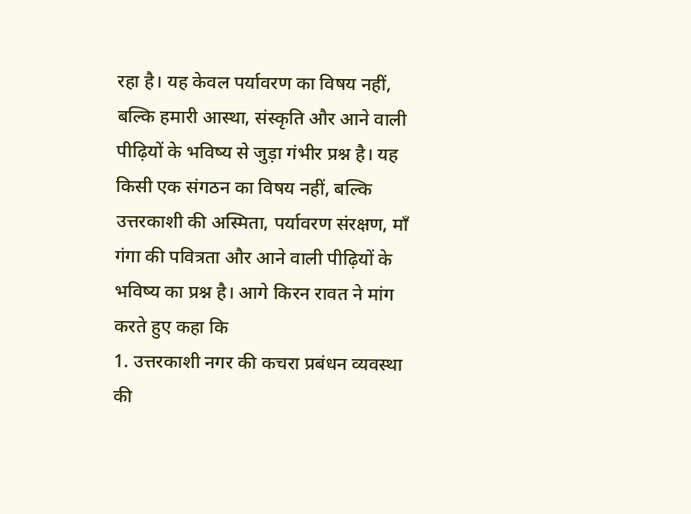रहा है। यह केवल पर्यावरण का विषय नहीं, बल्कि हमारी आस्था, संस्कृति और आने वाली पीढ़ियों के भविष्य से जुड़ा गंभीर प्रश्न है। यह किसी एक संगठन का विषय नहीं, बल्कि उत्तरकाशी की अस्मिता, पर्यावरण संरक्षण, माँ गंगा की पवित्रता और आने वाली पीढ़ियों के भविष्य का प्रश्न है। आगे किरन रावत ने मांग करते हुए कहा कि
1. उत्तरकाशी नगर की कचरा प्रबंधन व्यवस्था की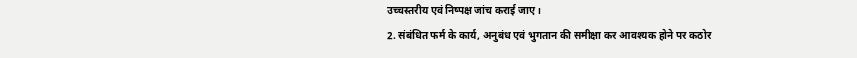उच्चस्तरीय एवं निष्पक्ष जांच कराई जाए।
2. संबंधित फर्म के कार्य, अनुबंध एवं भुगतान की समीक्षा कर आवश्यक होने पर कठोर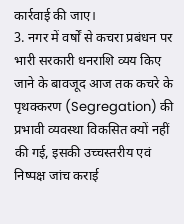कार्रवाई की जाए।
3. नगर में वर्षों से कचरा प्रबंधन पर भारी सरकारी धनराशि व्यय किए जाने के बावजूद आज तक कचरे के पृथक्करण (Segregation) की प्रभावी व्यवस्था विकसित क्यों नहीं की गई, इसकी उच्चस्तरीय एवं निष्पक्ष जांच कराई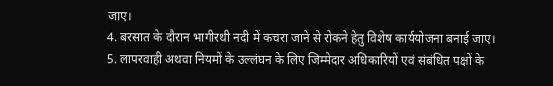जाए।
4. बरसात के दौरान भागीरथी नदी में कचरा जाने से रोकने हेतु विशेष कार्ययोजना बनाई जाए।
5. लापरवाही अथवा नियमों के उल्लंघन के लिए जिम्मेदार अधिकारियों एवं संबंधित पक्षों के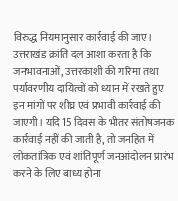विरुद्ध नियमानुसार कार्रवाई की जाए।
उत्तराखंड क्रांति दल आशा करता है कि जनभावनाओं, उत्तरकाशी की गरिमा तथा पर्यावरणीय दायित्वों को ध्यान में रखते हुए इन मांगों पर शीघ्र एवं प्रभावी कार्रवाई की जाएगी। यदि 15 दिवस के भीतर संतोषजनक कार्रवाई नहीं की जाती है, तो जनहित में लोकतांत्रिक एवं शांतिपूर्ण जनआंदोलन प्रारंभ करने के लिए बाध्य होना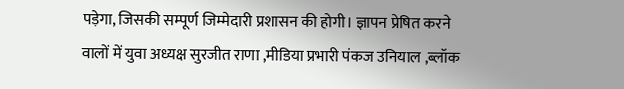पड़ेगा, जिसकी सम्पूर्ण जिम्मेदारी प्रशासन की होगी। ज्ञापन प्रेषित करने वालों में युवा अध्यक्ष सुरजीत राणा ,मीडिया प्रभारी पंकज उनियाल ,ब्लॉक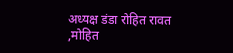अध्यक्ष डंडा रोहित रावत ,मोहित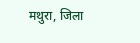मथुरा, जिला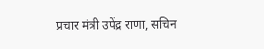प्रचार मंत्री उपेंद्र राणा, सचिन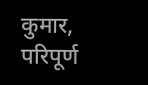कुमार, परिपूर्ण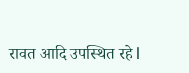रावत आदि उपस्थित रहे l